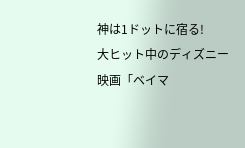神は1ドットに宿る!
大ヒット中のディズニー映画「ベイマ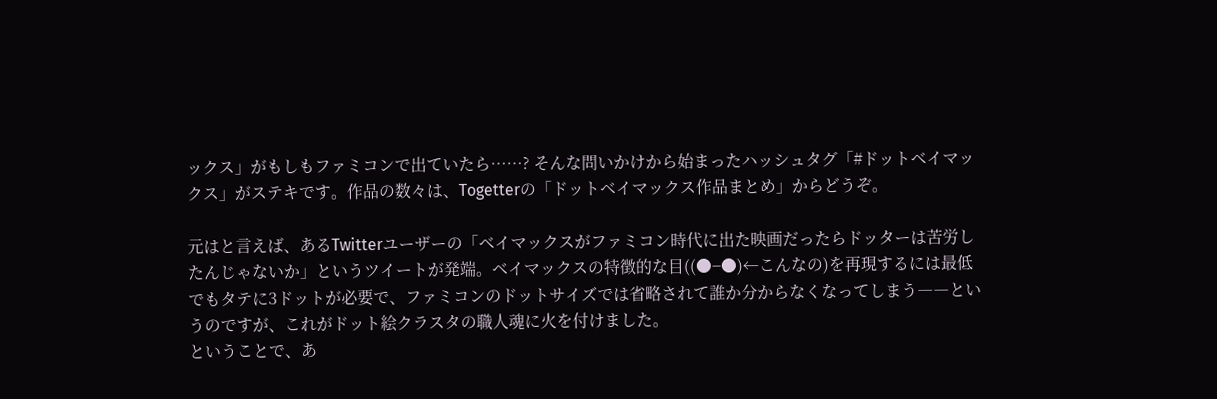ックス」がもしもファミコンで出ていたら……? そんな問いかけから始まったハッシュタグ「#ドットベイマックス」がステキです。作品の数々は、Togetterの「ドットベイマックス作品まとめ」からどうぞ。

元はと言えば、あるTwitterユーザーの「ベイマックスがファミコン時代に出た映画だったらドッターは苦労したんじゃないか」というツイートが発端。ベイマックスの特徴的な目((●−●)←こんなの)を再現するには最低でもタテに3ドットが必要で、ファミコンのドットサイズでは省略されて誰か分からなくなってしまう――というのですが、これがドット絵クラスタの職人魂に火を付けました。
ということで、あ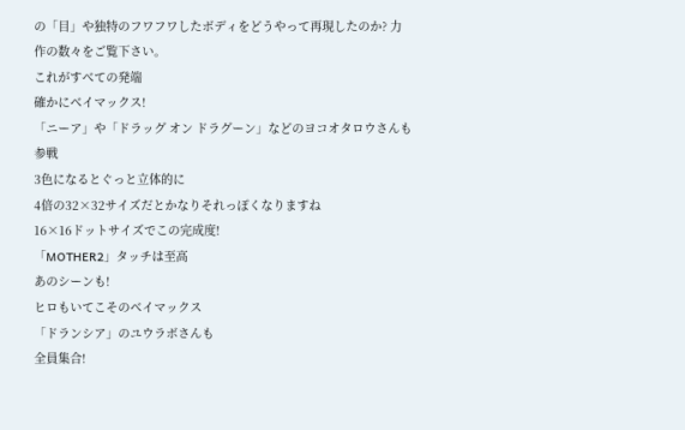の「目」や独特のフワフワしたボディをどうやって再現したのか? 力作の数々をご覧下さい。
これがすべての発端
確かにベイマックス!
「ニーア」や「ドラッグ オン ドラグーン」などのヨコオタロウさんも参戦
3色になるとぐっと立体的に
4倍の32×32サイズだとかなりそれっぽくなりますね
16×16ドットサイズでこの完成度!
「MOTHER2」タッチは至高
あのシーンも!
ヒロもいてこそのベイマックス
「ドランシア」のユウラボさんも
全員集合!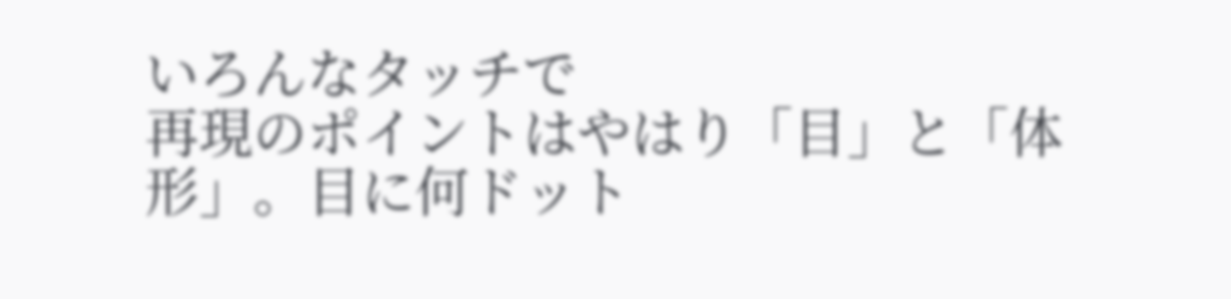いろんなタッチで
再現のポイントはやはり「目」と「体形」。目に何ドット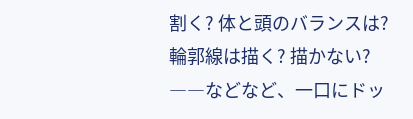割く? 体と頭のバランスは? 輪郭線は描く? 描かない? ――などなど、一口にドッ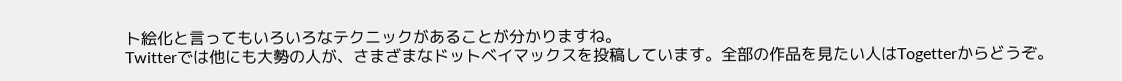ト絵化と言ってもいろいろなテクニックがあることが分かりますね。
Twitterでは他にも大勢の人が、さまざまなドットベイマックスを投稿しています。全部の作品を見たい人はTogetterからどうぞ。